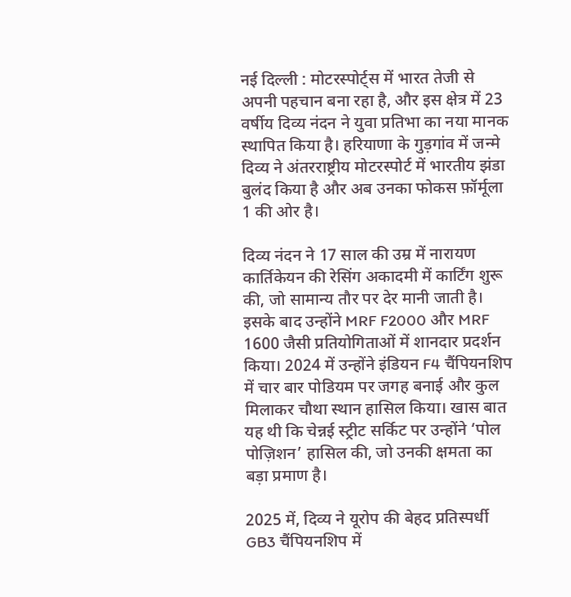नई दिल्ली : मोटरस्पोर्ट्स में भारत तेजी से अपनी पहचान बना रहा है, और इस क्षेत्र में 23 वर्षीय दिव्य नंदन ने युवा प्रतिभा का नया मानक स्थापित किया है। हरियाणा के गुड़गांव में जन्मे दिव्य ने अंतरराष्ट्रीय मोटरस्पोर्ट में भारतीय झंडा बुलंद किया है और अब उनका फोकस फ़ॉर्मूला 1 की ओर है।

दिव्य नंदन ने 17 साल की उम्र में नारायण कार्तिकेयन की रेसिंग अकादमी में कार्टिंग शुरू की, जो सामान्य तौर पर देर मानी जाती है। इसके बाद उन्होंने MRF F2000 और MRF 1600 जैसी प्रतियोगिताओं में शानदार प्रदर्शन किया। 2024 में उन्होंने इंडियन F4 चैंपियनशिप में चार बार पोडियम पर जगह बनाई और कुल मिलाकर चौथा स्थान हासिल किया। खास बात यह थी कि चेन्नई स्ट्रीट सर्किट पर उन्होंने ‘पोल पोज़िशन’ हासिल की, जो उनकी क्षमता का बड़ा प्रमाण है।

2025 में, दिव्य ने यूरोप की बेहद प्रतिस्पर्धी GB3 चैंपियनशिप में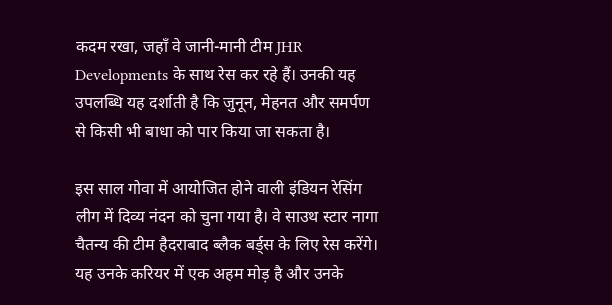कदम रखा, जहाँ वे जानी-मानी टीम JHR Developments के साथ रेस कर रहे हैं। उनकी यह उपलब्धि यह दर्शाती है कि जुनून, मेहनत और समर्पण से किसी भी बाधा को पार किया जा सकता है।

इस साल गोवा में आयोजित होने वाली इंडियन रेसिंग लीग में दिव्य नंदन को चुना गया है। वे साउथ स्टार नागा चैतन्य की टीम हैदराबाद ब्लैक बर्ड्स के लिए रेस करेंगे। यह उनके करियर में एक अहम मोड़ है और उनके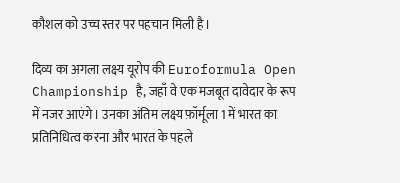कौशल को उच्च स्तर पर पहचान मिली है।

दिव्य का अगला लक्ष्य यूरोप की Euroformula Open Championship है, जहाँ वे एक मजबूत दावेदार के रूप में नजर आएंगे। उनका अंतिम लक्ष्य फ़ॉर्मूला 1 में भारत का प्रतिनिधित्व करना और भारत के पहले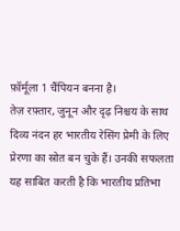फ़ॉर्मूला 1 चैंपियन बनना है।
तेज़ रफ़्तार, जुनून और दृढ़ निश्चय के साथ दिव्य नंदन हर भारतीय रेसिंग प्रेमी के लिए प्रेरणा का स्रोत बन चुके हैं। उनकी सफलता यह साबित करती है कि भारतीय प्रतिभा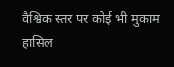वैश्विक स्तर पर कोई भी मुकाम हासिल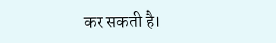कर सकती है।